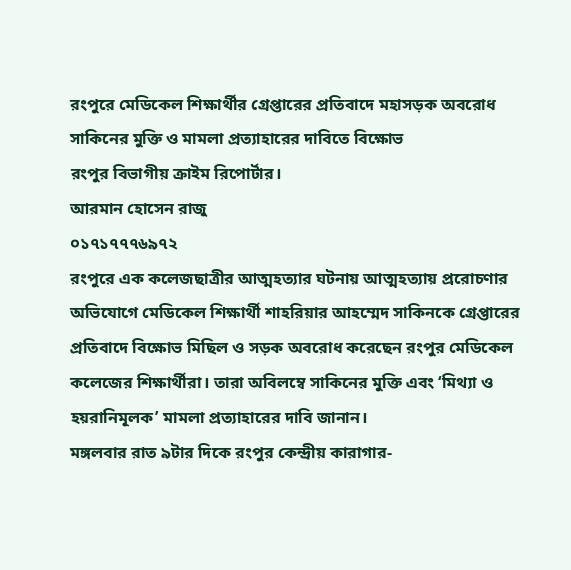রংপুরে মেডিকেল শিক্ষার্থীর গ্রেপ্তারের প্রতিবাদে মহাসড়ক অবরোধ
সাকিনের মুক্তি ও মামলা প্রত্যাহারের দাবিতে বিক্ষোভ
রংপুর বিভাগীয় ক্রাইম রিপোর্টার।
আরমান হোসেন রাজু
০১৭১৭৭৭৬৯৭২
রংপুরে এক কলেজছাত্রীর আত্মহত্যার ঘটনায় আত্মহত্যায় প্ররোচণার অভিযোগে মেডিকেল শিক্ষার্থী শাহরিয়ার আহম্মেদ সাকিনকে গ্রেপ্তারের প্রতিবাদে বিক্ষোভ মিছিল ও সড়ক অবরোধ করেছেন রংপুর মেডিকেল কলেজের শিক্ষার্থীরা। তারা অবিলম্বে সাকিনের মুক্তি এবং ‘মিথ্যা ও হয়রানিমূলক’ মামলা প্রত্যাহারের দাবি জানান।
মঙ্গলবার রাত ৯টার দিকে রংপুর কেন্দ্রীয় কারাগার-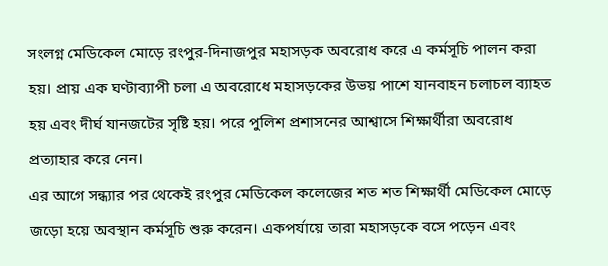সংলগ্ন মেডিকেল মোড়ে রংপুর-দিনাজপুর মহাসড়ক অবরোধ করে এ কর্মসূচি পালন করা হয়। প্রায় এক ঘণ্টাব্যাপী চলা এ অবরোধে মহাসড়কের উভয় পাশে যানবাহন চলাচল ব্যাহত হয় এবং দীর্ঘ যানজটের সৃষ্টি হয়। পরে পুলিশ প্রশাসনের আশ্বাসে শিক্ষার্থীরা অবরোধ প্রত্যাহার করে নেন।
এর আগে সন্ধ্যার পর থেকেই রংপুর মেডিকেল কলেজের শত শত শিক্ষার্থী মেডিকেল মোড়ে জড়ো হয়ে অবস্থান কর্মসূচি শুরু করেন। একপর্যায়ে তারা মহাসড়কে বসে পড়েন এবং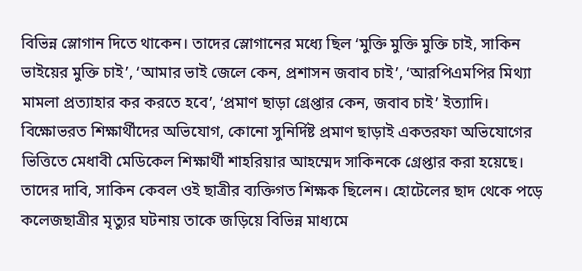বিভিন্ন স্লোগান দিতে থাকেন। তাদের স্লোগানের মধ্যে ছিল ‘মুক্তি মুক্তি মুক্তি চাই, সাকিন ভাইয়ের মুক্তি চাই’, ‘আমার ভাই জেলে কেন, প্রশাসন জবাব চাই’, ‘আরপিএমপির মিথ্যা মামলা প্রত্যাহার কর করতে হবে’, ‘প্রমাণ ছাড়া গ্রেপ্তার কেন, জবাব চাই’ ইত্যাদি।
বিক্ষোভরত শিক্ষার্থীদের অভিযোগ, কোনো সুনির্দিষ্ট প্রমাণ ছাড়াই একতরফা অভিযোগের ভিত্তিতে মেধাবী মেডিকেল শিক্ষার্থী শাহরিয়ার আহম্মেদ সাকিনকে গ্রেপ্তার করা হয়েছে।
তাদের দাবি, সাকিন কেবল ওই ছাত্রীর ব্যক্তিগত শিক্ষক ছিলেন। হোটেলের ছাদ থেকে পড়ে কলেজছাত্রীর মৃত্যুর ঘটনায় তাকে জড়িয়ে বিভিন্ন মাধ্যমে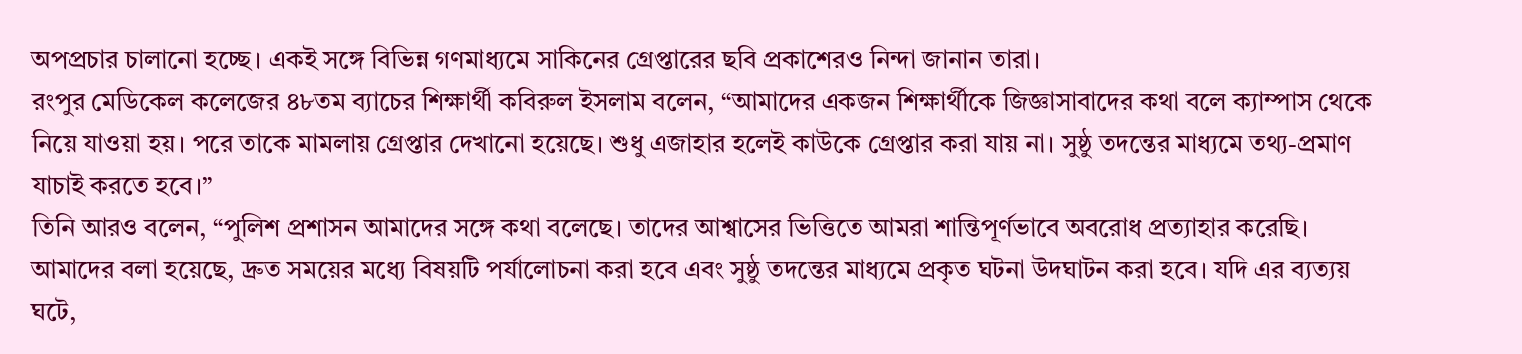অপপ্রচার চালানো হচ্ছে। একই সঙ্গে বিভিন্ন গণমাধ্যমে সাকিনের গ্রেপ্তারের ছবি প্রকাশেরও নিন্দা জানান তারা।
রংপুর মেডিকেল কলেজের ৪৮তম ব্যাচের শিক্ষার্থী কবিরুল ইসলাম বলেন, “আমাদের একজন শিক্ষার্থীকে জিজ্ঞাসাবাদের কথা বলে ক্যাম্পাস থেকে নিয়ে যাওয়া হয়। পরে তাকে মামলায় গ্রেপ্তার দেখানো হয়েছে। শুধু এজাহার হলেই কাউকে গ্রেপ্তার করা যায় না। সুষ্ঠু তদন্তের মাধ্যমে তথ্য-প্রমাণ যাচাই করতে হবে।”
তিনি আরও বলেন, “পুলিশ প্রশাসন আমাদের সঙ্গে কথা বলেছে। তাদের আশ্বাসের ভিত্তিতে আমরা শান্তিপূর্ণভাবে অবরোধ প্রত্যাহার করেছি। আমাদের বলা হয়েছে, দ্রুত সময়ের মধ্যে বিষয়টি পর্যালোচনা করা হবে এবং সুষ্ঠু তদন্তের মাধ্যমে প্রকৃত ঘটনা উদঘাটন করা হবে। যদি এর ব্যত্যয় ঘটে,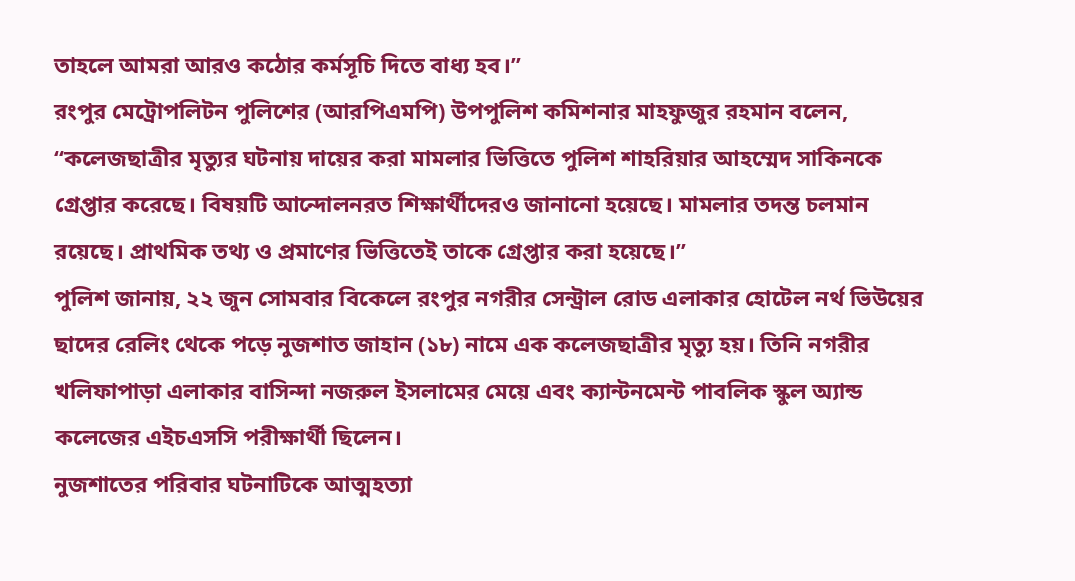তাহলে আমরা আরও কঠোর কর্মসূচি দিতে বাধ্য হব।”
রংপুর মেট্রোপলিটন পুলিশের (আরপিএমপি) উপপুলিশ কমিশনার মাহফুজুর রহমান বলেন, “কলেজছাত্রীর মৃত্যুর ঘটনায় দায়ের করা মামলার ভিত্তিতে পুলিশ শাহরিয়ার আহম্মেদ সাকিনকে গ্রেপ্তার করেছে। বিষয়টি আন্দোলনরত শিক্ষার্থীদেরও জানানো হয়েছে। মামলার তদন্ত চলমান রয়েছে। প্রাথমিক তথ্য ও প্রমাণের ভিত্তিতেই তাকে গ্রেপ্তার করা হয়েছে।”
পুলিশ জানায়, ২২ জুন সোমবার বিকেলে রংপুর নগরীর সেন্ট্রাল রোড এলাকার হোটেল নর্থ ভিউয়ের ছাদের রেলিং থেকে পড়ে নুজশাত জাহান (১৮) নামে এক কলেজছাত্রীর মৃত্যু হয়। তিনি নগরীর খলিফাপাড়া এলাকার বাসিন্দা নজরুল ইসলামের মেয়ে এবং ক্যান্টনমেন্ট পাবলিক স্কুল অ্যান্ড কলেজের এইচএসসি পরীক্ষার্থী ছিলেন।
নুজশাতের পরিবার ঘটনাটিকে আত্মহত্যা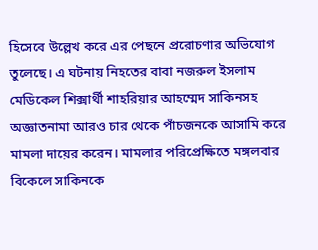হিসেবে উল্লেখ করে এর পেছনে প্ররোচণার অভিযোগ তুলেছে। এ ঘটনায় নিহতের বাবা নজরুল ইসলাম মেডিকেল শিক্সার্থী শাহরিয়ার আহম্মেদ সাকিনসহ অজ্ঞাতনামা আরও চার থেকে পাঁচজনকে আসামি করে মামলা দায়ের করেন। মামলার পরিপ্রেক্ষিতে মঙ্গলবার বিকেলে সাকিনকে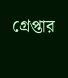গ্রেপ্তার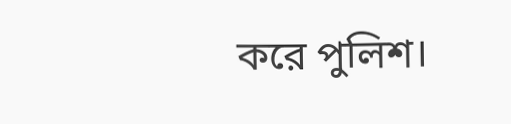করে পুলিশ।